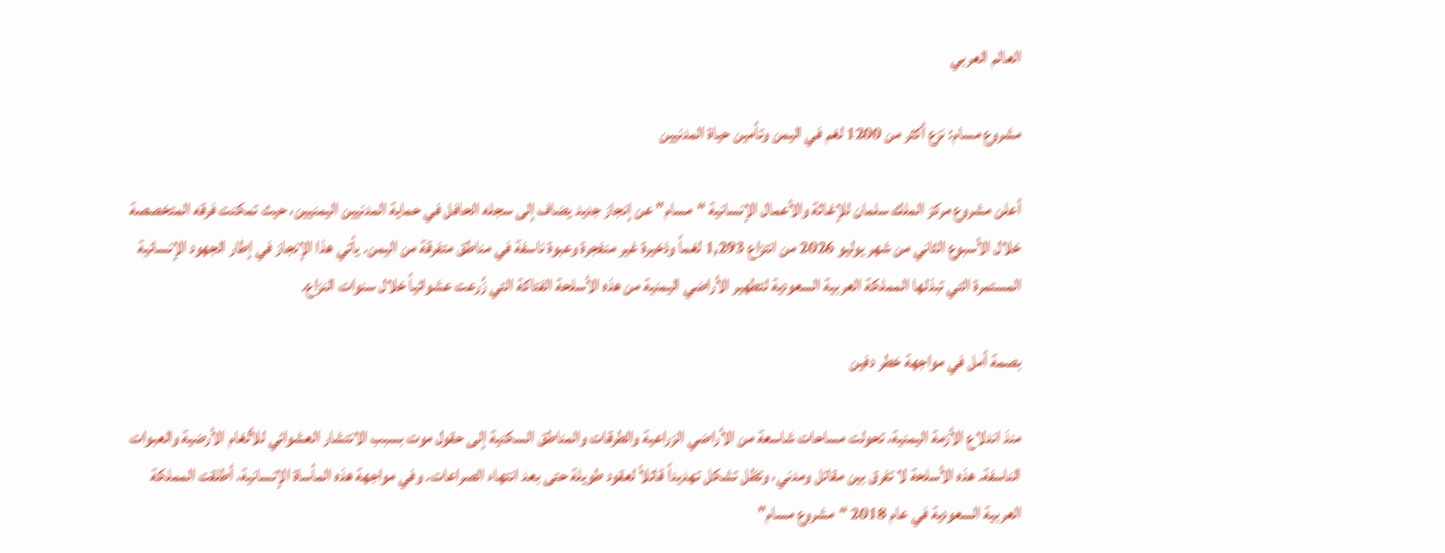العالم العربي

مشروع مسام: نزع أكثر من 1200 لغم في اليمن وتأمين حياة المدنيين

أعلن مشروع مركز الملك سلمان للإغاثة والأعمال الإنسانية “مسام” عن إنجاز جديد يضاف إلى سجله الحافل في حماية المدنيين اليمنيين، حيث تمكنت فرقه المتخصصة خلال الأسبوع الثاني من شهر يوليو 2026 من انتزاع 1,293 لغماً وذخيرة غير منفجرة وعبوة ناسفة في مناطق متفرقة من اليمن. يأتي هذا الإنجاز في إطار الجهود الإنسانية المستمرة التي تبذلها المملكة العربية السعودية لتطهير الأراضي اليمنية من هذه الأسلحة الفتاكة التي زُرعت عشوائياً خلال سنوات النزاع.

بصمة أمل في مواجهة خطر دفين

منذ اندلاع الأزمة اليمنية، تحولت مساحات شاسعة من الأراضي الزراعية والطرقات والمناطق السكنية إلى حقول موت بسبب الانتشار العشوائي للألغام الأرضية والعبوات الناسفة. هذه الأسلحة لا تفرق بين مقاتل ومدني، وتظل تشكل تهديداً قاتلاً لعقود طويلة حتى بعد انتهاء الصراعات. وفي مواجهة هذه المأساة الإنسانية، أطلقت المملكة العربية السعودية في عام 2018 “مشروع مسام”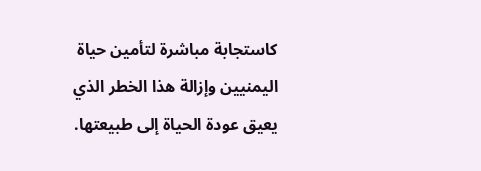كاستجابة مباشرة لتأمين حياة اليمنيين وإزالة هذا الخطر الذي يعيق عودة الحياة إلى طبيعتها.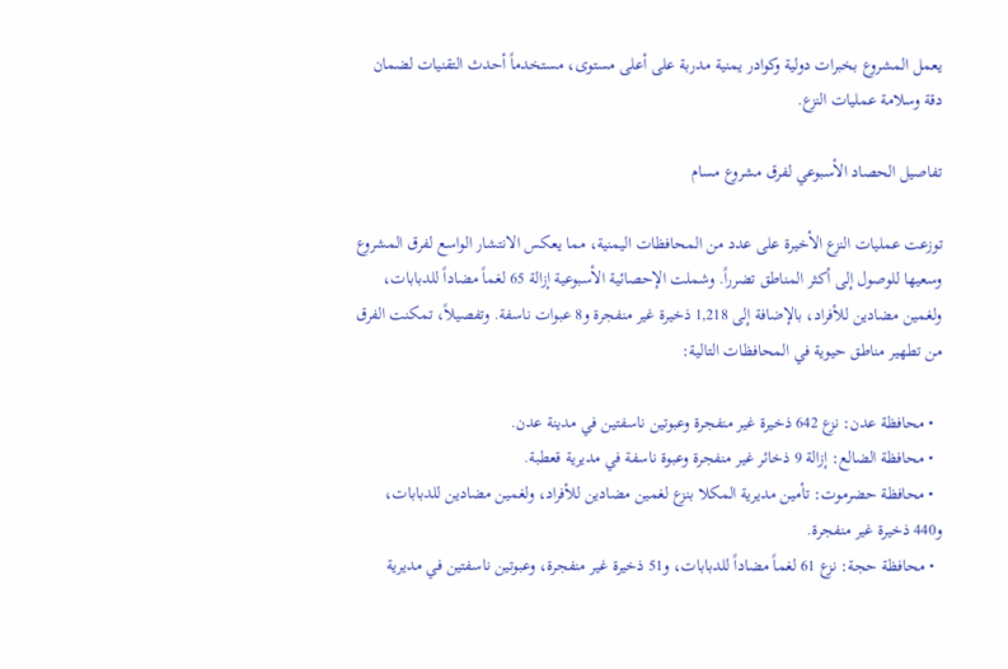يعمل المشروع بخبرات دولية وكوادر يمنية مدربة على أعلى مستوى، مستخدماً أحدث التقنيات لضمان دقة وسلامة عمليات النزع.

تفاصيل الحصاد الأسبوعي لفرق مشروع مسام

توزعت عمليات النزع الأخيرة على عدد من المحافظات اليمنية، مما يعكس الانتشار الواسع لفرق المشروع وسعيها للوصول إلى أكثر المناطق تضرراً. وشملت الإحصائية الأسبوعية إزالة 65 لغماً مضاداً للدبابات، ولغمين مضادين للأفراد، بالإضافة إلى 1,218 ذخيرة غير منفجرة و8 عبوات ناسفة. وتفصيلاً، تمكنت الفرق من تطهير مناطق حيوية في المحافظات التالية:

  • محافظة عدن: نزع 642 ذخيرة غير منفجرة وعبوتين ناسفتين في مدينة عدن.
  • محافظة الضالع: إزالة 9 ذخائر غير منفجرة وعبوة ناسفة في مديرية قعطبة.
  • محافظة حضرموت: تأمين مديرية المكلا بنزع لغمين مضادين للأفراد، ولغمين مضادين للدبابات، و440 ذخيرة غير منفجرة.
  • محافظة حجة: نزع 61 لغماً مضاداً للدبابات، و51 ذخيرة غير منفجرة، وعبوتين ناسفتين في مديرية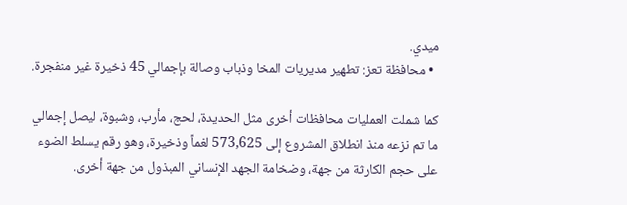ميدي.
  • محافظة تعز: تطهير مديريات المخا وذباب وصالة بإجمالي 45 ذخيرة غير منفجرة.

كما شملت العمليات محافظات أخرى مثل الحديدة، لحج، مأرب، وشبوة، ليصل إجمالي ما تم نزعه منذ انطلاق المشروع إلى 573,625 لغماً وذخيرة، وهو رقم يسلط الضوء على حجم الكارثة من جهة، وضخامة الجهد الإنساني المبذول من جهة أخرى.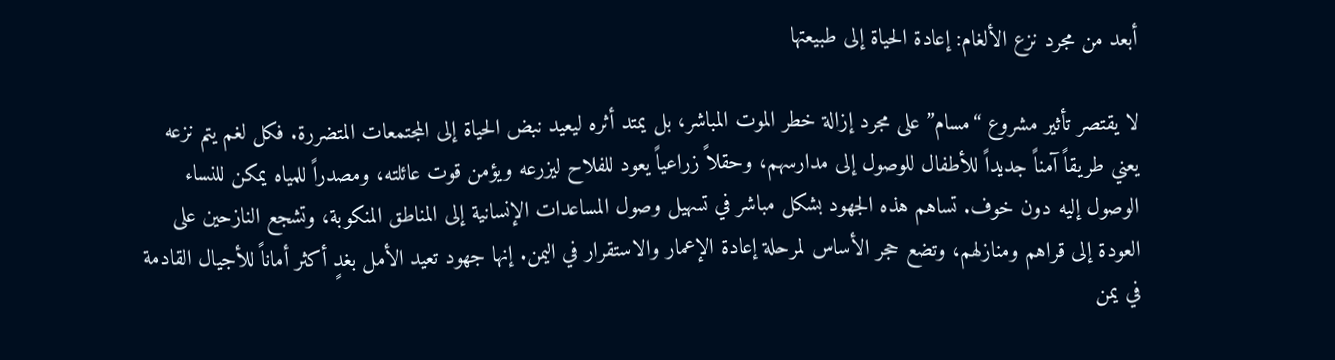أبعد من مجرد نزع الألغام: إعادة الحياة إلى طبيعتها

لا يقتصر تأثير مشروع “مسام” على مجرد إزالة خطر الموت المباشر، بل يمتد أثره ليعيد نبض الحياة إلى المجتمعات المتضررة. فكل لغم يتم نزعه يعني طريقاً آمناً جديداً للأطفال للوصول إلى مدارسهم، وحقلاً زراعياً يعود للفلاح ليزرعه ويؤمن قوت عائلته، ومصدراً للمياه يمكن للنساء الوصول إليه دون خوف. تساهم هذه الجهود بشكل مباشر في تسهيل وصول المساعدات الإنسانية إلى المناطق المنكوبة، وتشجع النازحين على العودة إلى قراهم ومنازلهم، وتضع حجر الأساس لمرحلة إعادة الإعمار والاستقرار في اليمن. إنها جهود تعيد الأمل بغدٍ أكثر أماناً للأجيال القادمة في يمن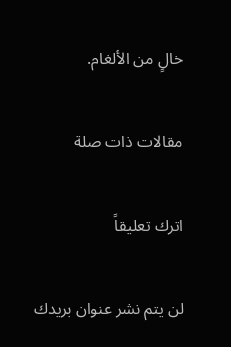خالٍ من الألغام.

مقالات ذات صلة

اترك تعليقاً

لن يتم نشر عنوان بريدك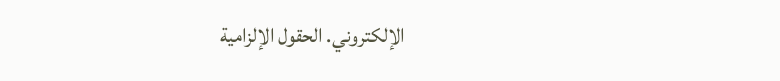الإلكتروني. الحقول الإلزامية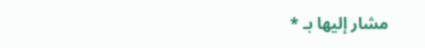مشار إليها بـ *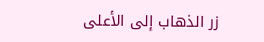زر الذهاب إلى الأعلى